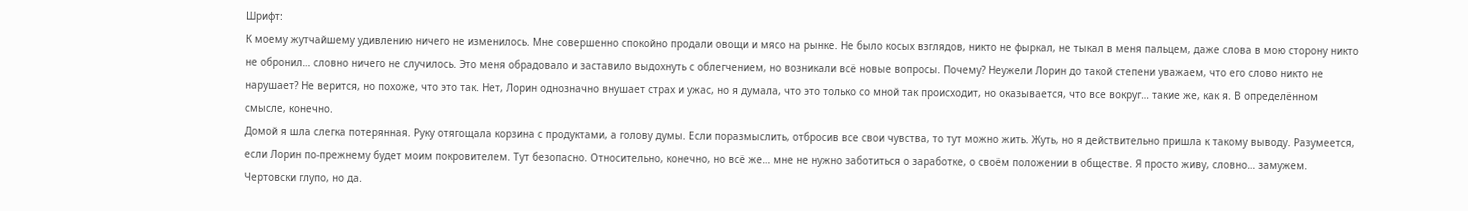Шрифт:
К моему жутчайшему удивлению ничего не изменилось. Мне совершенно спокойно продали овощи и мясо на рынке. Не было косых взглядов, никто не фыркал, не тыкал в меня пальцем, даже слова в мою сторону никто не обронил… словно ничего не случилось. Это меня обрадовало и заставило выдохнуть с облегчением, но возникали всё новые вопросы. Почему? Неужели Лорин до такой степени уважаем, что его слово никто не нарушает? Не верится, но похоже, что это так. Нет, Лорин однозначно внушает страх и ужас, но я думала, что это только со мной так происходит, но оказывается, что все вокруг… такие же, как я. В определённом смысле, конечно.
Домой я шла слегка потерянная. Руку отягощала корзина с продуктами, а голову думы. Если поразмыслить, отбросив все свои чувства, то тут можно жить. Жуть, но я действительно пришла к такому выводу. Разумеется, если Лорин по-прежнему будет моим покровителем. Тут безопасно. Относительно, конечно, но всё же… мне не нужно заботиться о заработке, о своём положении в обществе. Я просто живу, словно… замужем. Чертовски глупо, но да.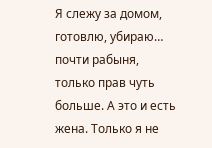Я слежу за домом, готовлю, убираю… почти рабыня, только прав чуть больше. А это и есть жена. Только я не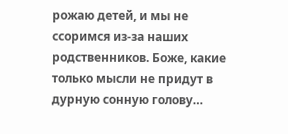рожаю детей, и мы не ссоримся из-за наших родственников. Боже, какие только мысли не придут в дурную сонную голову…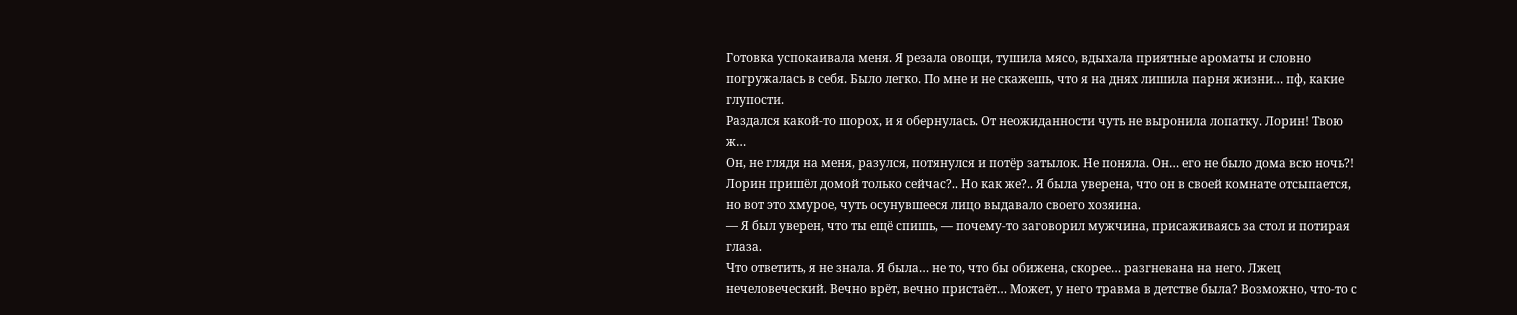Готовка успокаивала меня. Я резала овощи, тушила мясо, вдыхала приятные ароматы и словно погружалась в себя. Было легко. По мне и не скажешь, что я на днях лишила парня жизни… пф, какие глупости.
Раздался какой-то шорох, и я обернулась. От неожиданности чуть не выронила лопатку. Лорин! Твою ж…
Он, не глядя на меня, разулся, потянулся и потёр затылок. Не поняла. Он… его не было дома всю ночь?! Лорин пришёл домой только сейчас?.. Но как же?.. Я была уверена, что он в своей комнате отсыпается, но вот это хмурое, чуть осунувшееся лицо выдавало своего хозяина.
— Я был уверен, что ты ещё спишь, — почему-то заговорил мужчина, присаживаясь за стол и потирая глаза.
Что ответить, я не знала. Я была… не то, что бы обижена, скорее… разгневана на него. Лжец нечеловеческий. Вечно врёт, вечно пристаёт… Может, у него травма в детстве была? Возможно, что-то с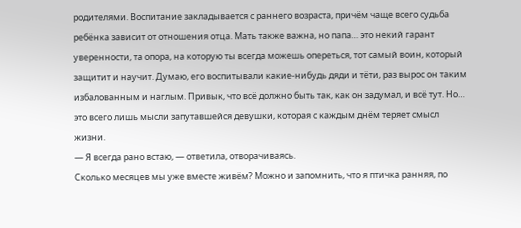родителями. Воспитание закладывается с раннего возраста, причём чаще всего судьба ребёнка зависит от отношения отца. Мать также важна, но папа… это некий гарант уверенности, та опора, на которую ты всегда можешь опереться, тот самый воин, который защитит и научит. Думаю, его воспитывали какие-нибудь дяди и тёти, раз вырос он таким избалованным и наглым. Привык, что всё должно быть так, как он задумал, и всё тут. Но… это всего лишь мысли запутавшейся девушки, которая с каждым днём теряет смысл жизни.
— Я всегда рано встаю, — ответила, отворачиваясь.
Сколько месяцев мы уже вместе живём? Можно и запомнить, что я птичка ранняя, по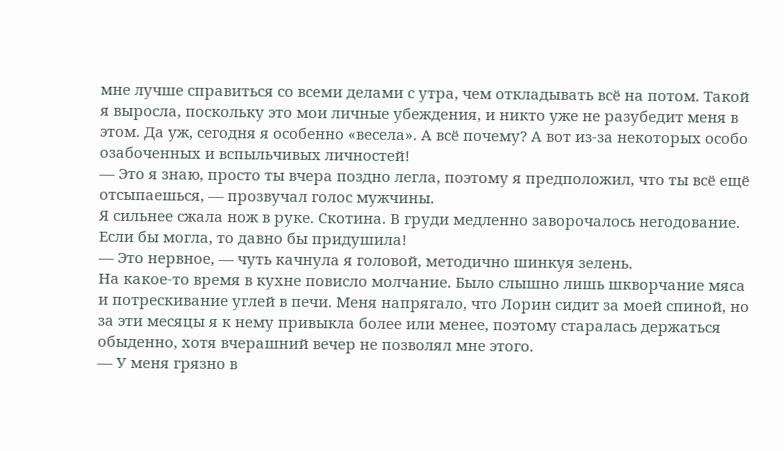мне лучше справиться со всеми делами с утра, чем откладывать всё на потом. Такой я выросла, поскольку это мои личные убеждения, и никто уже не разубедит меня в этом. Да уж, сегодня я особенно «весела». А всё почему? А вот из-за некоторых особо озабоченных и вспыльчивых личностей!
— Это я знаю, просто ты вчера поздно легла, поэтому я предположил, что ты всё ещё отсыпаешься, — прозвучал голос мужчины.
Я сильнее сжала нож в руке. Скотина. В груди медленно заворочалось негодование. Если бы могла, то давно бы придушила!
— Это нервное, — чуть качнула я головой, методично шинкуя зелень.
На какое-то время в кухне повисло молчание. Было слышно лишь шкворчание мяса и потрескивание углей в печи. Меня напрягало, что Лорин сидит за моей спиной, но за эти месяцы я к нему привыкла более или менее, поэтому старалась держаться обыденно, хотя вчерашний вечер не позволял мне этого.
— У меня грязно в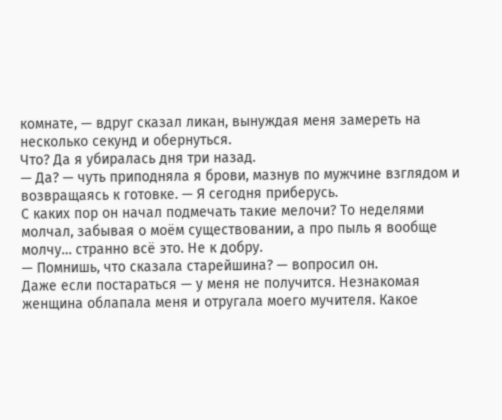комнате, — вдруг сказал ликан, вынуждая меня замереть на несколько секунд и обернуться.
Что? Да я убиралась дня три назад.
— Да? — чуть приподняла я брови, мазнув по мужчине взглядом и возвращаясь к готовке. — Я сегодня приберусь.
С каких пор он начал подмечать такие мелочи? То неделями молчал, забывая о моём существовании, а про пыль я вообще молчу… странно всё это. Не к добру.
— Помнишь, что сказала старейшина? — вопросил он.
Даже если постараться — у меня не получится. Незнакомая женщина облапала меня и отругала моего мучителя. Какое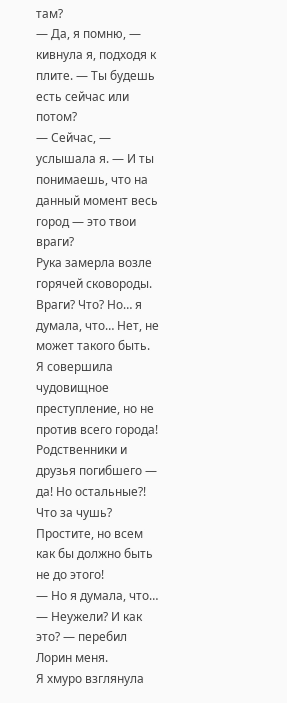там?
— Да, я помню, — кивнула я, подходя к плите. — Ты будешь есть сейчас или потом?
— Сейчас, — услышала я. — И ты понимаешь, что на данный момент весь город — это твои враги?
Рука замерла возле горячей сковороды. Враги? Что? Но… я думала, что… Нет, не может такого быть. Я совершила чудовищное преступление, но не против всего города! Родственники и друзья погибшего — да! Но остальные?! Что за чушь? Простите, но всем как бы должно быть не до этого!
— Но я думала, что…
— Неужели? И как это? — перебил Лорин меня.
Я хмуро взглянула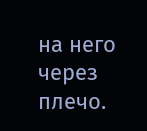на него через плечо.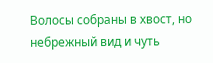Волосы собраны в хвост, но небрежный вид и чуть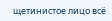щетинистое лицо всё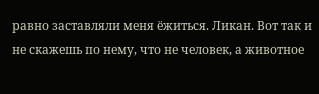равно заставляли меня ёжиться. Ликан. Вот так и не скажешь по нему, что не человек, а животное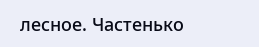лесное. Частенько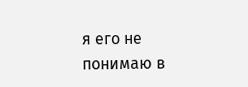я его не понимаю в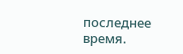последнее время.